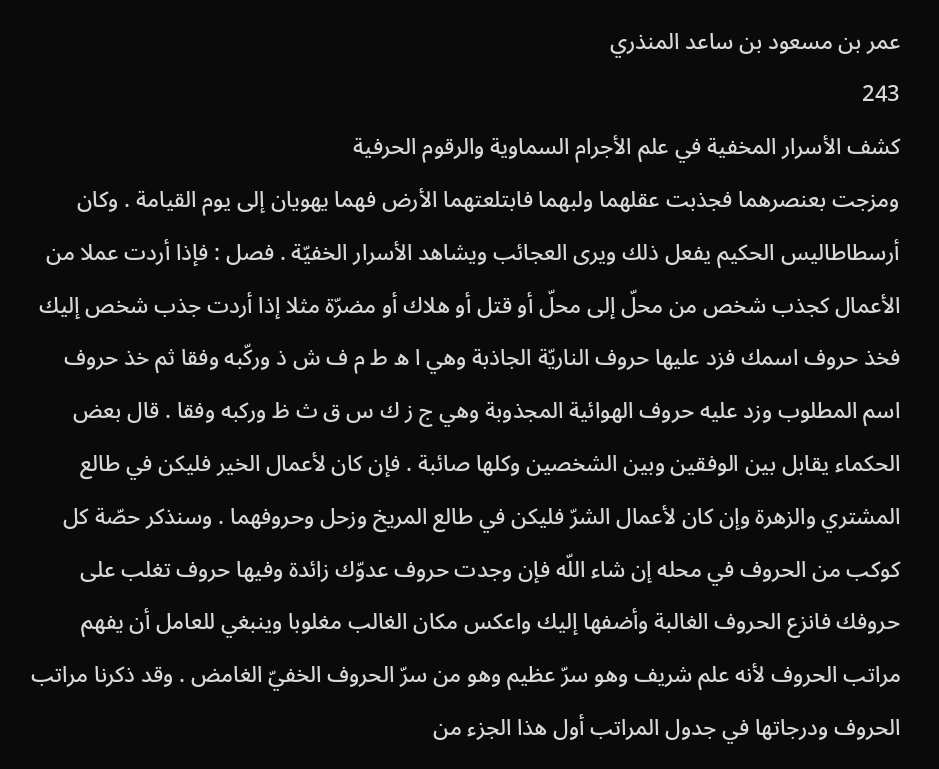عمر بن مسعود بن ساعد المنذري
243
كشف الأسرار المخفية في علم الأجرام السماوية والرقوم الحرفية
ومزجت بعنصرهما فجذبت عقلهما ولبهما فابتلعتهما الأرض فهما يهويان إلى يوم القيامة . وكان أرسطاطاليس الحكيم يفعل ذلك ويرى العجائب ويشاهد الأسرار الخفيّة . فصل : فإذا أردت عملا من الأعمال كجذب شخص من محلّ إلى محلّ أو قتل أو هلاك أو مضرّة مثلا إذا أردت جذب شخص إليك فخذ حروف اسمك فزد عليها حروف الناريّة الجاذبة وهي ا ه ط م ف ش ذ وركّبه وفقا ثم خذ حروف اسم المطلوب وزد عليه حروف الهوائية المجذوبة وهي ج ز ك س ق ث ظ وركبه وفقا . قال بعض الحكماء يقابل بين الوفقين وبين الشخصين وكلها صائبة . فإن كان لأعمال الخير فليكن في طالع المشتري والزهرة وإن كان لأعمال الشرّ فليكن في طالع المريخ وزحل وحروفهما . وسنذكر حصّة كل كوكب من الحروف في محله إن شاء اللّه فإن وجدت حروف عدوّك زائدة وفيها حروف تغلب على حروفك فانزع الحروف الغالبة وأضفها إليك واعكس مكان الغالب مغلوبا وينبغي للعامل أن يفهم مراتب الحروف لأنه علم شريف وهو سرّ عظيم وهو من سرّ الحروف الخفيّ الغامض . وقد ذكرنا مراتب الحروف ودرجاتها في جدول المراتب أول هذا الجزء من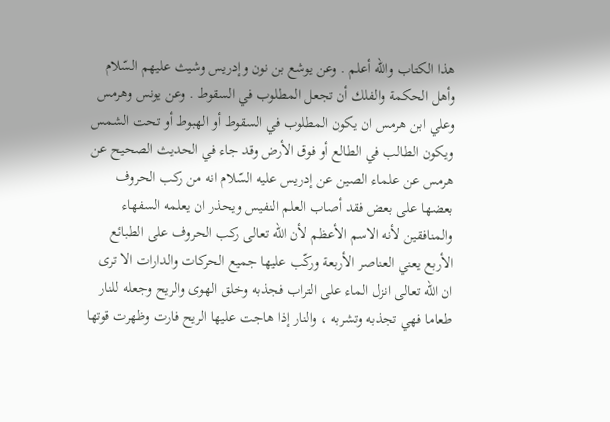هذا الكتاب واللّه أعلم . وعن يوشع بن نون وإدريس وشيث عليهم السّلام وأهل الحكمة والفلك أن تجعل المطلوب في السقوط . وعن يونس وهرمس وعلي ابن هرمس ان يكون المطلوب في السقوط أو الهبوط أو تحت الشمس ويكون الطالب في الطالع أو فوق الأرض وقد جاء في الحديث الصحيح عن هرمس عن علماء الصين عن إدريس عليه السّلام انه من ركب الحروف بعضها على بعض فقد أصاب العلم النفيس ويحذر ان يعلمه السفهاء والمنافقين لأنه الاسم الأعظم لأن اللّه تعالى ركب الحروف على الطبائع الأربع يعني العناصر الأربعة وركّب عليها جميع الحركات والدارات الا ترى ان اللّه تعالى انزل الماء على التراب فجذبه وخلق الهوى والريح وجعله للنار طعاما فهي تجذبه وتشربه ، والنار إذا هاجت عليها الريح فارت وظهرت قوتها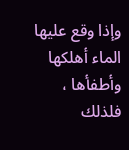وإذا وقع عليها الماء أهلكها وأطفأها ، فلذلك